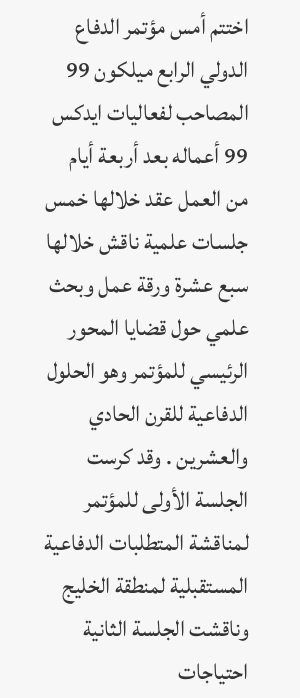اختتم أمس مؤتمر الدفاع الدولي الرابع ميلكون 99 المصاحب لفعاليات ايدكس 99 أعماله بعد أربعة أيام من العمل عقد خلالها خمس جلسات علمية ناقش خلالها سبع عشرة ورقة عمل وبحث علمي حول قضايا المحور الرئيسي للمؤتمر وهو الحلول الدفاعية للقرن الحادي والعشرين . وقد كرست الجلسة الأولى للمؤتمر لمناقشة المتطلبات الدفاعية المستقبلية لمنطقة الخليج وناقشت الجلسة الثانية احتياجات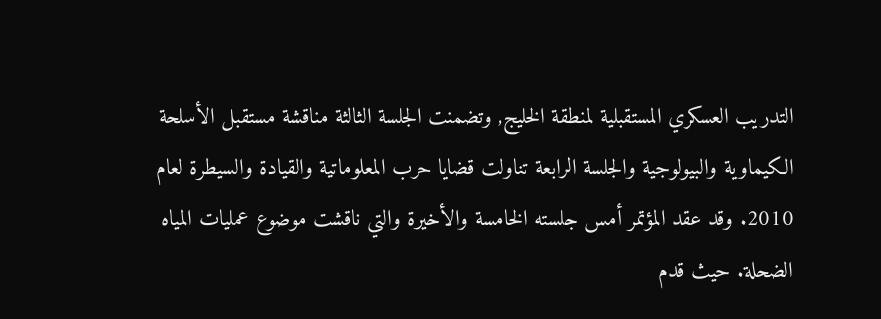التدريب العسكري المستقبلية لمنطقة الخليج, وتضمنت الجلسة الثالثة مناقشة مستقبل الأسلحة الكيماوية والبيولوجية والجلسة الرابعة تناولت قضايا حرب المعلوماتية والقيادة والسيطرة لعام 2010. وقد عقد المؤتمر أمس جلسته الخامسة والأخيرة والتي ناقشت موضوع عمليات المياه الضحلة. حيث قدم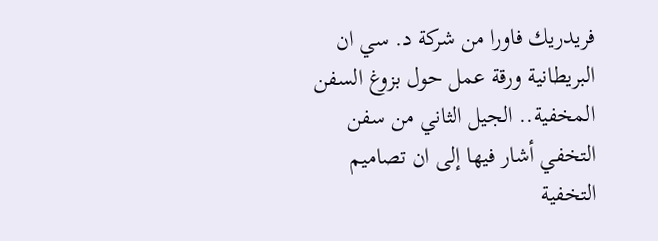فريدريك فاورا من شركة د. سي ان البريطانية ورقة عمل حول بزوغ السفن المخفية.. الجيل الثاني من سفن التخفي أشار فيها إلى ان تصاميم التخفية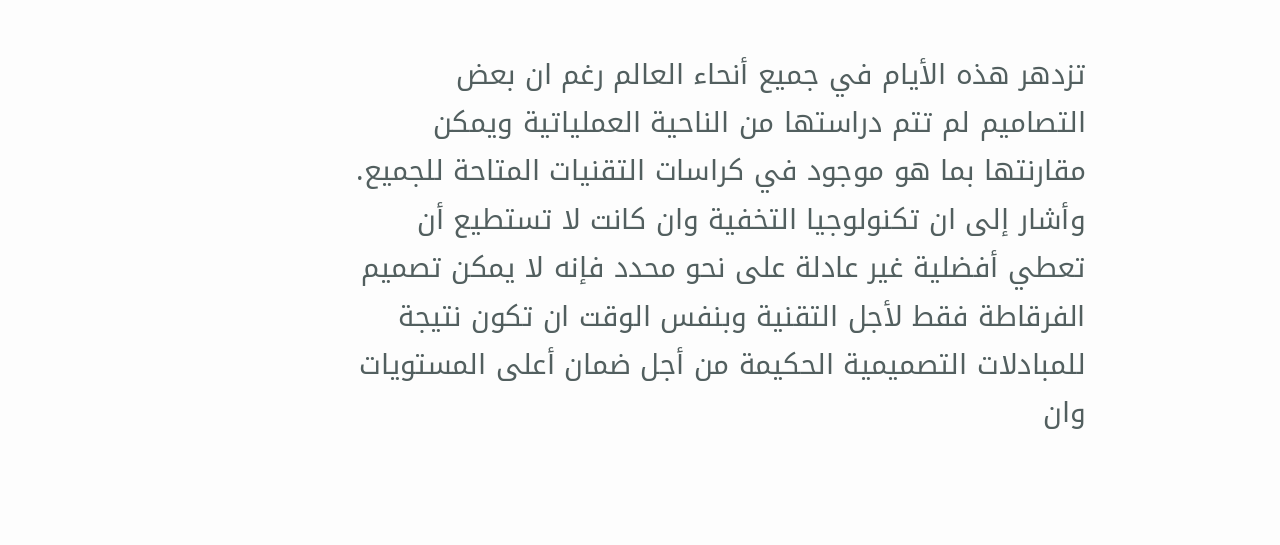تزدهر هذه الأيام في جميع أنحاء العالم رغم ان بعض التصاميم لم تتم دراستها من الناحية العملياتية ويمكن مقارنتها بما هو موجود في كراسات التقنيات المتاحة للجميع. وأشار إلى ان تكنولوجيا التخفية وان كانت لا تستطيع أن تعطي أفضلية غير عادلة على نحو محدد فإنه لا يمكن تصميم الفرقاطة فقط لأجل التقنية وبنفس الوقت ان تكون نتيجة للمبادلات التصميمية الحكيمة من أجل ضمان أعلى المستويات وان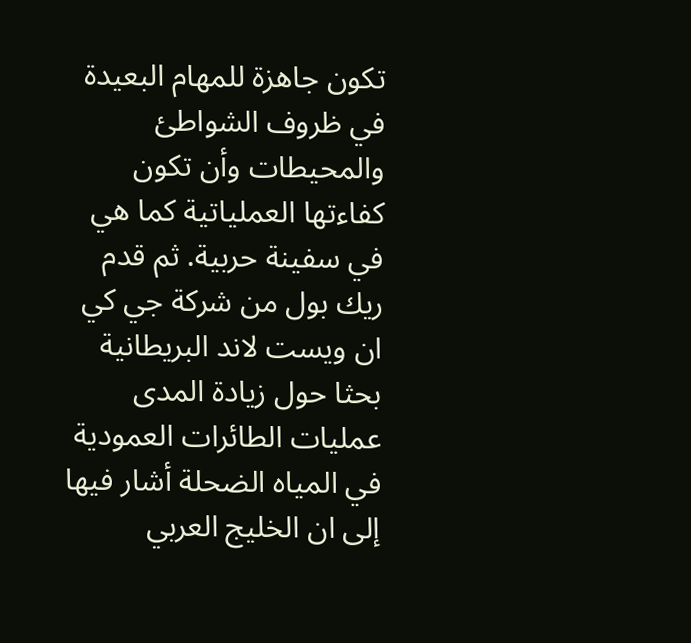تكون جاهزة للمهام البعيدة في ظروف الشواطئ والمحيطات وأن تكون كفاءتها العملياتية كما هي في سفينة حربية. ثم قدم ريك بول من شركة جي كي ان ويست لاند البريطانية بحثا حول زيادة المدى عمليات الطائرات العمودية في المياه الضحلة أشار فيها إلى ان الخليج العربي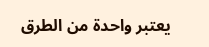يعتبر واحدة من الطرق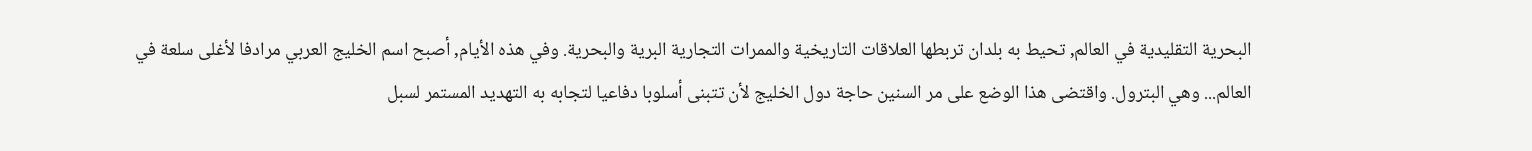البحرية التقليدية في العالم, تحيط به بلدان تربطها العلاقات التاريخية والممرات التجارية البرية والبحرية. وفي هذه الأيام, أصبح اسم الخليج العربي مرادفا لأغلى سلعة في العالم... وهي البترول. واقتضى هذا الوضع على مر السنين حاجة دول الخليج لأن تتبنى أسلوبا دفاعيا لتجابه به التهديد المستمر لسبل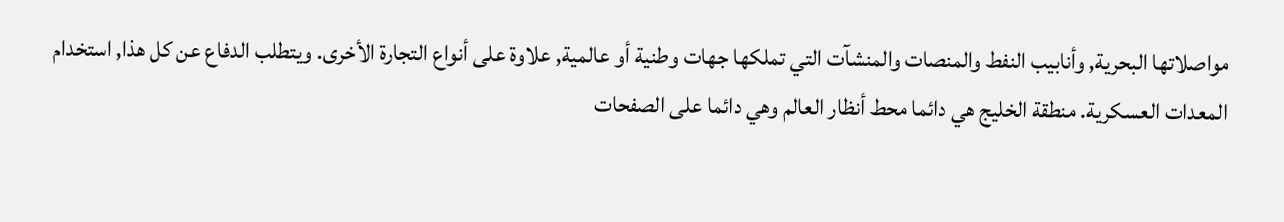مواصلاتها البحرية, وأنابيب النفط والمنصات والمنشآت التي تملكها جهات وطنية أو عالمية, علاوة على أنواع التجارة الأخرى. ويتطلب الدفاع عن كل هذا, استخدام المعدات العسكرية. منطقة الخليج هي دائما محط أنظار العالم وهي دائما على الصفحات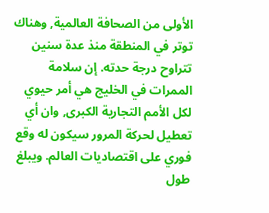الأولى من الصحافة العالمية, وهناك توتر في المنطقة منذ عدة سنين تتراوح درجة حدته. إن سلامة الممرات في الخليج هي أمر حيوي لكل الأمم التجارية الكبرى, وان أي تعطيل لحركة المرور سيكون له وقع فوري على اقتصاديات العالم. ويبلغ طول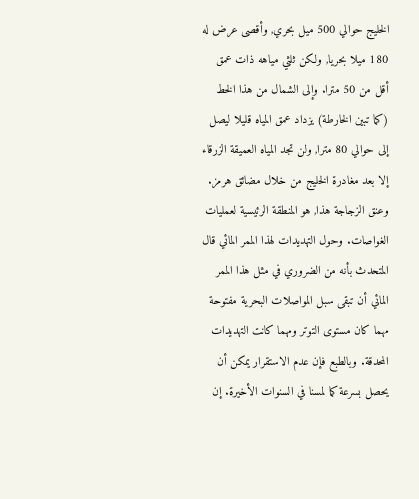الخليج حوالي 500 ميل بحري, وأقصى عرض له 180 ميلا بحريا, ولكن ثلثي مياهه ذات عمق أقل من 50 مترا. وإلى الشمال من هذا الخط (كما تبين الخارطة) يزداد عمق المياه قليلا ليصل إلى حوالي 80 مترا, ولن تجد المياه العميقة الزرقاء إلا بعد مغادرة الخليج من خلال مضائق هرمز. وعنق الزجاجة هذا, هو المنطقة الرئيسية لعمليات الغواصات. وحول التهديدات لهذا الممر المائي قال المتحدث بأنه من الضروري في مثل هذا الممر المائي أن تبقى سبل المواصلات البحرية مفتوحة مهما كان مستوى التوتر ومهما كانت التهديدات المحدقة. وبالطبع فإن عدم الاستقرار يمكن أن يحصل بسرعة كما لمسنا في السنوات الأخيرة. إن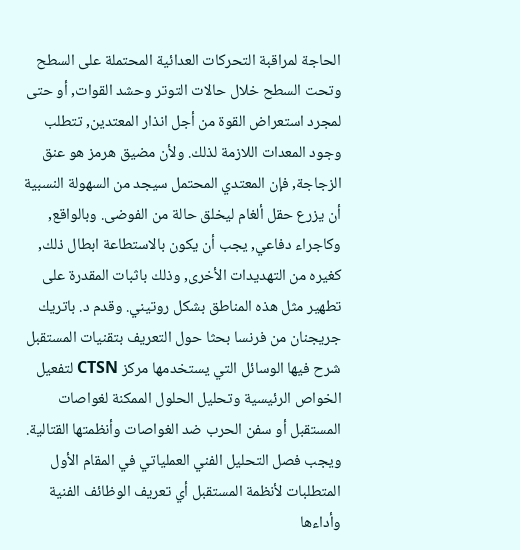الحاجة لمراقبة التحركات العدائية المحتملة على السطح وتحت السطح خلال حالات التوتر وحشد القوات, أو حتى لمجرد استعراض القوة من أجل انذار المعتدين, تتطلب وجود المعدات اللازمة لذلك. ولأن مضيق هرمز هو عنق الزجاجة, فإن المعتدي المحتمل سيجد من السهولة النسبية أن يزرع حقل ألغام ليخلق حالة من الفوضى. وبالواقع, وكاجراء دفاعي, يجب أن يكون بالاستطاعة ابطال ذلك, كغيره من التهديدات الأخرى, وذلك باثبات المقدرة على تطهير مثل هذه المناطق بشكل روتيني. وقدم د. باتريك جريجنان من فرنسا بحثا حول التعريف بتقنيات المستقبل شرح فيها الوسائل التي يستخدمها مركز CTSN لتفعيل الخواص الرئيسية وتحليل الحلول الممكنة لغواصات المستقبل أو سفن الحرب ضد الغواصات وأنظمتها القتالية. ويجب فصل التحليل الفني العملياتي في المقام الأول المتطلبات لأنظمة المستقبل أي تعريف الوظائف الفنية وأداءها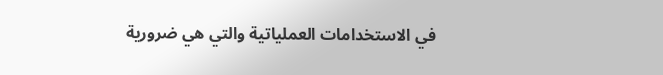في الاستخدامات العملياتية والتي هي ضرورية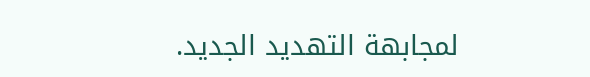لمجابهة التهديد الجديد.